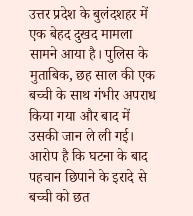उत्तर प्रदेश के बुलंदशहर में एक बेहद दुखद मामला सामने आया है। पुलिस के मुताबिक, छह साल की एक बच्ची के साथ गंभीर अपराध किया गया और बाद में उसकी जान ले ली गई। आरोप है कि घटना के बाद पहचान छिपाने के इरादे से बच्ची को छत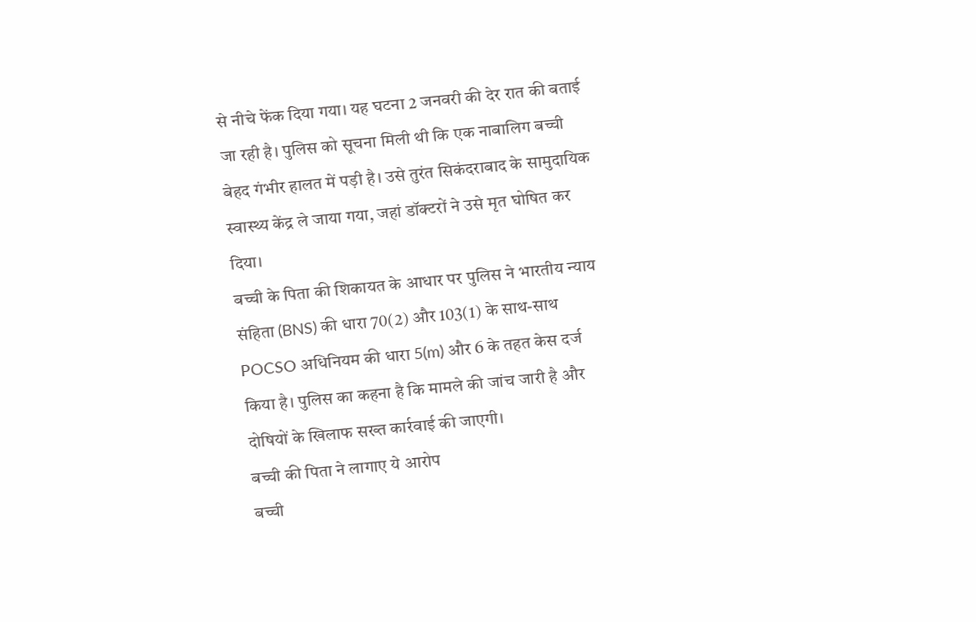से नीचे फेंक दिया गया। यह घटना 2 जनवरी की देर रात की बताई जा रही है। पुलिस को सूचना मिली थी कि एक नाबालिग बच्ची बेहद गंभीर हालत में पड़ी है। उसे तुरंत सिकंदराबाद के सामुदायिक स्वास्थ्य केंद्र ले जाया गया, जहां डॉक्टरों ने उसे मृत घोषित कर दिया।
बच्ची के पिता की शिकायत के आधार पर पुलिस ने भारतीय न्याय संहिता (BNS) की धारा 70(2) और 103(1) के साथ-साथ POCSO अधिनियम की धारा 5(m) और 6 के तहत केस दर्ज किया है। पुलिस का कहना है कि मामले की जांच जारी है और दोषियों के खिलाफ सख्त कार्रवाई की जाएगी।
बच्ची की पिता ने लागाए ये आरोप
बच्ची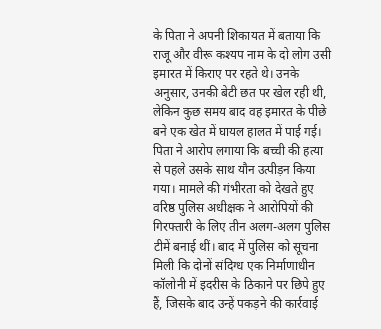के पिता ने अपनी शिकायत में बताया कि राजू और वीरू कश्यप नाम के दो लोग उसी इमारत में किराए पर रहते थे। उनके अनुसार, उनकी बेटी छत पर खेल रही थी, लेकिन कुछ समय बाद वह इमारत के पीछे बने एक खेत में घायल हालत में पाई गई। पिता ने आरोप लगाया कि बच्ची की हत्या से पहले उसके साथ यौन उत्पीड़न किया गया। मामले की गंभीरता को देखते हुए वरिष्ठ पुलिस अधीक्षक ने आरोपियों की गिरफ्तारी के लिए तीन अलग-अलग पुलिस टीमें बनाई थीं। बाद में पुलिस को सूचना मिली कि दोनों संदिग्ध एक निर्माणाधीन कॉलोनी में इदरीस के ठिकाने पर छिपे हुए हैं, जिसके बाद उन्हें पकड़ने की कार्रवाई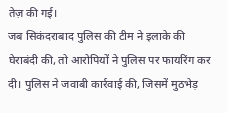तेज़ की गई।
जब सिकंदराबाद पुलिस की टीम ने इलाके की घेराबंदी की, तो आरोपियों ने पुलिस पर फायरिंग कर दी। पुलिस ने जवाबी कार्रवाई की, जिसमें मुठभेड़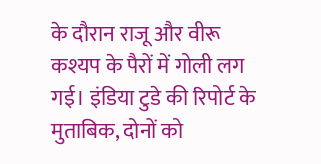के दौरान राजू और वीरू कश्यप के पैरों में गोली लग गई। इंडिया टुडे की रिपोर्ट के मुताबिक, दोनों को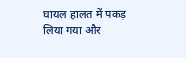घायल हालत में पकड़ लिया गया और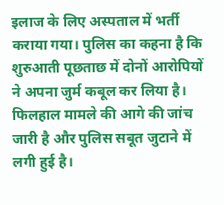इलाज के लिए अस्पताल में भर्ती कराया गया। पुलिस का कहना है कि शुरुआती पूछताछ में दोनों आरोपियों ने अपना जुर्म कबूल कर लिया है। फिलहाल मामले की आगे की जांच जारी है और पुलिस सबूत जुटाने में लगी हुई है।